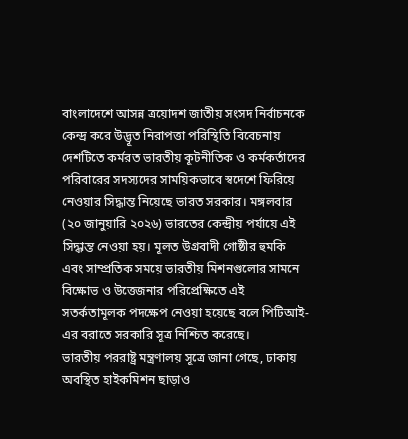বাংলাদেশে আসন্ন ত্রয়োদশ জাতীয় সংসদ নির্বাচনকে কেন্দ্র করে উদ্ভূত নিরাপত্তা পরিস্থিতি বিবেচনায় দেশটিতে কর্মরত ভারতীয় কূটনীতিক ও কর্মকর্তাদের পরিবারের সদস্যদের সাময়িকভাবে স্বদেশে ফিরিয়ে নেওয়ার সিদ্ধান্ত নিয়েছে ভারত সরকার। মঙ্গলবার (২০ জানুয়ারি ২০২৬) ভারতের কেন্দ্রীয় পর্যায়ে এই সিদ্ধান্ত নেওয়া হয়। মূলত উগ্রবাদী গোষ্ঠীর হুমকি এবং সাম্প্রতিক সময়ে ভারতীয় মিশনগুলোর সামনে বিক্ষোভ ও উত্তেজনার পরিপ্রেক্ষিতে এই সতর্কতামূলক পদক্ষেপ নেওয়া হয়েছে বলে পিটিআই-এর বরাতে সরকারি সূত্র নিশ্চিত করেছে।
ভারতীয় পররাষ্ট্র মন্ত্রণালয় সূত্রে জানা গেছে, ঢাকায় অবস্থিত হাইকমিশন ছাড়াও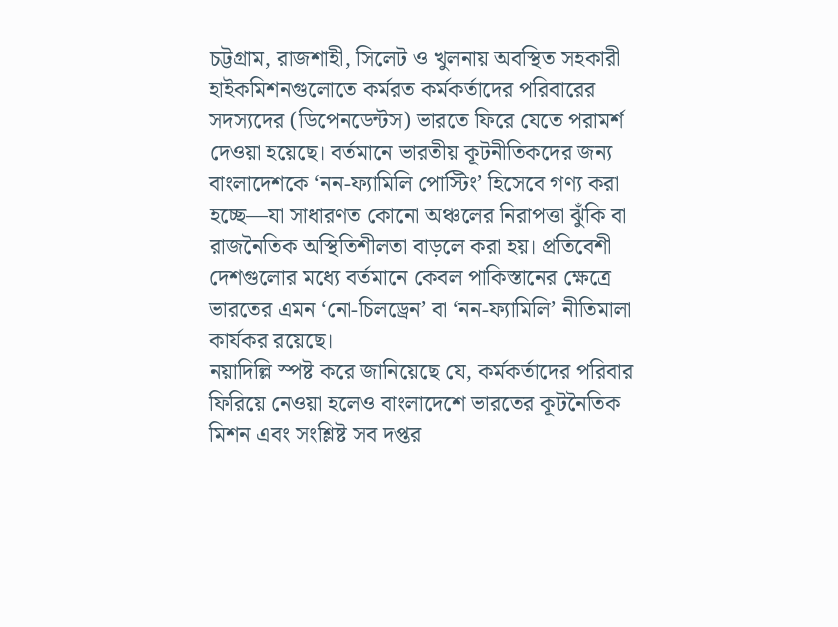চট্টগ্রাম, রাজশাহী, সিলেট ও খুলনায় অবস্থিত সহকারী হাইকমিশনগুলোতে কর্মরত কর্মকর্তাদের পরিবারের সদস্যদের (ডিপেনডেন্টস) ভারতে ফিরে যেতে পরামর্শ দেওয়া হয়েছে। বর্তমানে ভারতীয় কূটনীতিকদের জন্য বাংলাদেশকে ‘নন-ফ্যামিলি পোস্টিং’ হিসেবে গণ্য করা হচ্ছে—যা সাধারণত কোনো অঞ্চলের নিরাপত্তা ঝুঁকি বা রাজনৈতিক অস্থিতিশীলতা বাড়লে করা হয়। প্রতিবেশী দেশগুলোর মধ্যে বর্তমানে কেবল পাকিস্তানের ক্ষেত্রে ভারতের এমন ‘নো-চিলড্রেন’ বা ‘নন-ফ্যামিলি’ নীতিমালা কার্যকর রয়েছে।
নয়াদিল্লি স্পষ্ট করে জানিয়েছে যে, কর্মকর্তাদের পরিবার ফিরিয়ে নেওয়া হলেও বাংলাদেশে ভারতের কূটনৈতিক মিশন এবং সংশ্লিষ্ট সব দপ্তর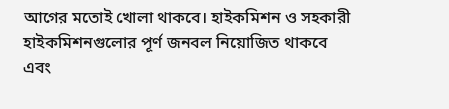আগের মতোই খোলা থাকবে। হাইকমিশন ও সহকারী হাইকমিশনগুলোর পূর্ণ জনবল নিয়োজিত থাকবে এবং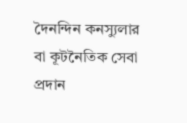দৈনন্দিন কনস্যুলার বা কূটনৈতিক সেবা প্রদান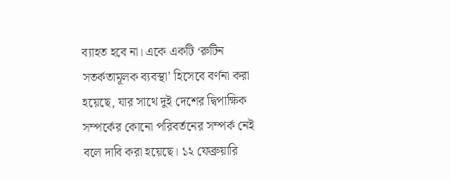ব্যাহত হবে না। একে একটি ‘রুটিন সতর্কতামূলক ব্যবস্থা’ হিসেবে বর্ণনা করা হয়েছে, যার সাথে দুই দেশের দ্বিপাক্ষিক সম্পর্কের কোনো পরিবর্তনের সম্পর্ক নেই বলে দাবি করা হয়েছে। ১২ ফেব্রুয়ারি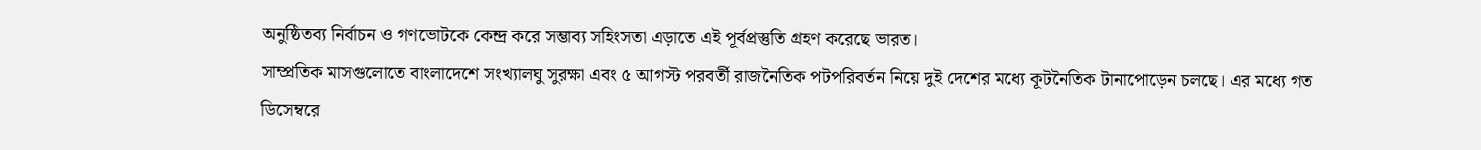অনুষ্ঠিতব্য নির্বাচন ও গণভোটকে কেন্দ্র করে সম্ভাব্য সহিংসতা এড়াতে এই পূর্বপ্রস্তুতি গ্রহণ করেছে ভারত।
সাম্প্রতিক মাসগুলোতে বাংলাদেশে সংখ্যালঘু সুরক্ষা এবং ৫ আগস্ট পরবর্তী রাজনৈতিক পটপরিবর্তন নিয়ে দুই দেশের মধ্যে কূটনৈতিক টানাপোড়েন চলছে। এর মধ্যে গত ডিসেম্বরে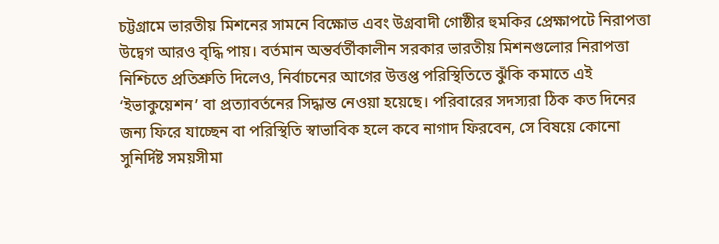চট্টগ্রামে ভারতীয় মিশনের সামনে বিক্ষোভ এবং উগ্রবাদী গোষ্ঠীর হুমকির প্রেক্ষাপটে নিরাপত্তা উদ্বেগ আরও বৃদ্ধি পায়। বর্তমান অন্তর্বর্তীকালীন সরকার ভারতীয় মিশনগুলোর নিরাপত্তা নিশ্চিতে প্রতিশ্রুতি দিলেও, নির্বাচনের আগের উত্তপ্ত পরিস্থিতিতে ঝুঁকি কমাতে এই ‘ইভাকুয়েশন’ বা প্রত্যাবর্তনের সিদ্ধান্ত নেওয়া হয়েছে। পরিবারের সদস্যরা ঠিক কত দিনের জন্য ফিরে যাচ্ছেন বা পরিস্থিতি স্বাভাবিক হলে কবে নাগাদ ফিরবেন, সে বিষয়ে কোনো সুনির্দিষ্ট সময়সীমা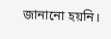জানানো হয়নি।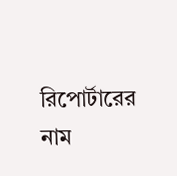রিপোর্টারের নাম